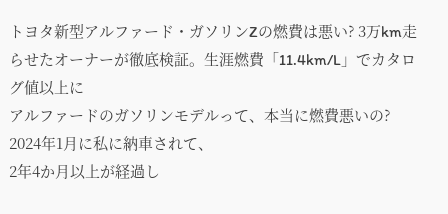トヨタ新型アルファード・ガソリンZの燃費は悪い? 3万km走らせたオーナーが徹底検証。生涯燃費「11.4km/L」でカタログ値以上に
アルファードのガソリンモデルって、本当に燃費悪いの?
2024年1月に私に納車されて、
2年4か月以上が経過し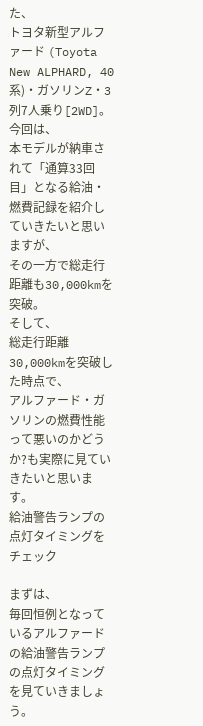た、
トヨタ新型アルファード (Toyota New ALPHARD, 40系)・ガソリンZ・3列7人乗り[2WD]。
今回は、
本モデルが納車されて「通算33回目」となる給油・燃費記録を紹介していきたいと思いますが、
その一方で総走行距離も30,000kmを突破。
そして、
総走行距離30,000kmを突破した時点で、
アルファード・ガソリンの燃費性能って悪いのかどうか?も実際に見ていきたいと思います。
給油警告ランプの点灯タイミングをチェック

まずは、
毎回恒例となっているアルファードの給油警告ランプの点灯タイミングを見ていきましょう。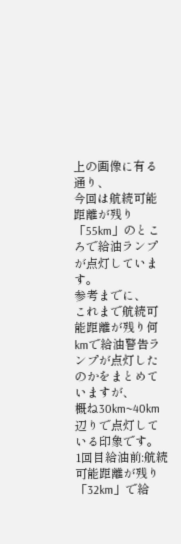上の画像に有る通り、
今回は航続可能距離が残り「55km」のところで給油ランプが点灯しています。
参考までに、
これまで航続可能距離が残り何kmで給油警告ランプが点灯したのかをまとめていますが、
概ね30km~40km辺りで点灯している印象です。
1回目給油前:航続可能距離が残り「32km」で給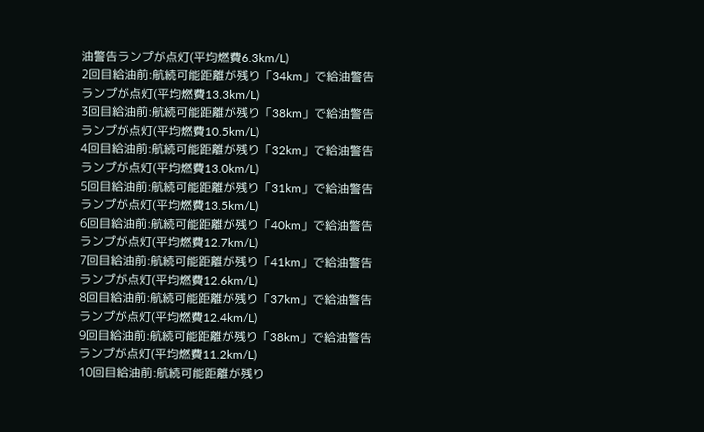油警告ランプが点灯(平均燃費6.3km/L)
2回目給油前:航続可能距離が残り「34km」で給油警告ランプが点灯(平均燃費13.3km/L)
3回目給油前:航続可能距離が残り「38km」で給油警告ランプが点灯(平均燃費10.5km/L)
4回目給油前:航続可能距離が残り「32km」で給油警告ランプが点灯(平均燃費13.0km/L)
5回目給油前:航続可能距離が残り「31km」で給油警告ランプが点灯(平均燃費13.5km/L)
6回目給油前:航続可能距離が残り「40km」で給油警告ランプが点灯(平均燃費12.7km/L)
7回目給油前:航続可能距離が残り「41km」で給油警告ランプが点灯(平均燃費12.6km/L)
8回目給油前:航続可能距離が残り「37km」で給油警告ランプが点灯(平均燃費12.4km/L)
9回目給油前:航続可能距離が残り「38km」で給油警告ランプが点灯(平均燃費11.2km/L)
10回目給油前:航続可能距離が残り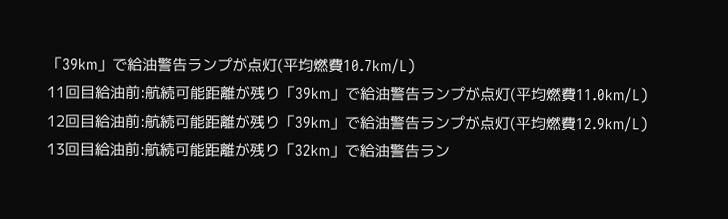「39km」で給油警告ランプが点灯(平均燃費10.7km/L)
11回目給油前:航続可能距離が残り「39km」で給油警告ランプが点灯(平均燃費11.0km/L)
12回目給油前:航続可能距離が残り「39km」で給油警告ランプが点灯(平均燃費12.9km/L)
13回目給油前:航続可能距離が残り「32km」で給油警告ラン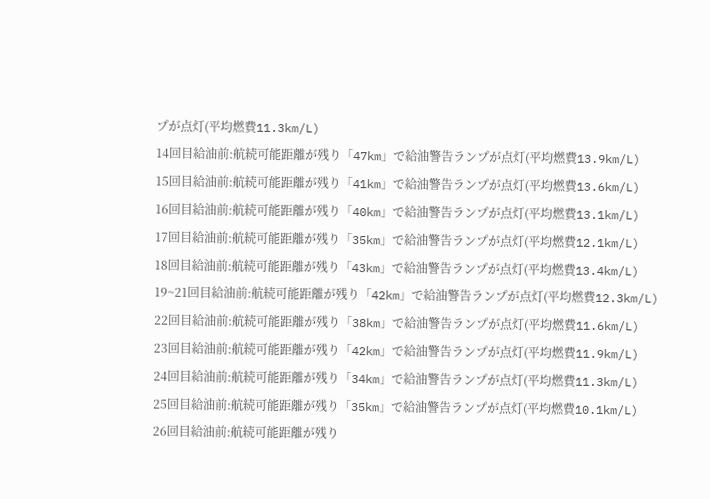プが点灯(平均燃費11.3km/L)
14回目給油前:航続可能距離が残り「47km」で給油警告ランプが点灯(平均燃費13.9km/L)
15回目給油前:航続可能距離が残り「41km」で給油警告ランプが点灯(平均燃費13.6km/L)
16回目給油前:航続可能距離が残り「40km」で給油警告ランプが点灯(平均燃費13.1km/L)
17回目給油前:航続可能距離が残り「35km」で給油警告ランプが点灯(平均燃費12.1km/L)
18回目給油前:航続可能距離が残り「43km」で給油警告ランプが点灯(平均燃費13.4km/L)
19~21回目給油前:航続可能距離が残り「42km」で給油警告ランプが点灯(平均燃費12.3km/L)
22回目給油前:航続可能距離が残り「38km」で給油警告ランプが点灯(平均燃費11.6km/L)
23回目給油前:航続可能距離が残り「42km」で給油警告ランプが点灯(平均燃費11.9km/L)
24回目給油前:航続可能距離が残り「34km」で給油警告ランプが点灯(平均燃費11.3km/L)
25回目給油前:航続可能距離が残り「35km」で給油警告ランプが点灯(平均燃費10.1km/L)
26回目給油前:航続可能距離が残り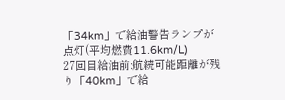「34km」で給油警告ランプが点灯(平均燃費11.6km/L)
27回目給油前:航続可能距離が残り「40km」で給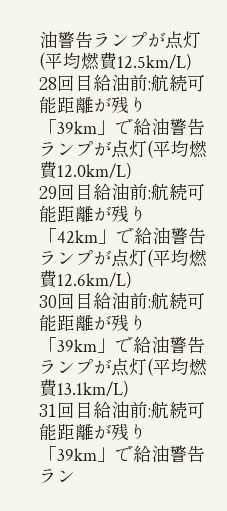油警告ランプが点灯(平均燃費12.5km/L)
28回目給油前:航続可能距離が残り「39km」で給油警告ランプが点灯(平均燃費12.0km/L)
29回目給油前:航続可能距離が残り「42km」で給油警告ランプが点灯(平均燃費12.6km/L)
30回目給油前:航続可能距離が残り「39km」で給油警告ランプが点灯(平均燃費13.1km/L)
31回目給油前:航続可能距離が残り「39km」で給油警告ラン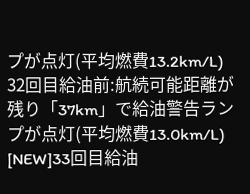プが点灯(平均燃費13.2km/L)
32回目給油前:航続可能距離が残り「37km」で給油警告ランプが点灯(平均燃費13.0km/L)
[NEW]33回目給油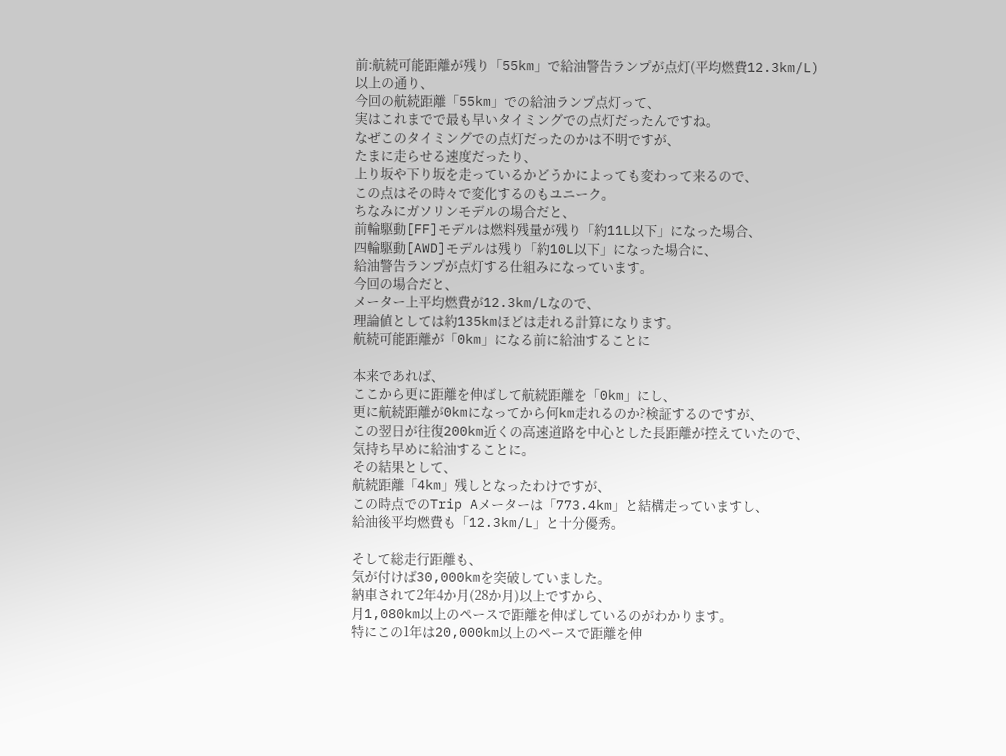前:航続可能距離が残り「55km」で給油警告ランプが点灯(平均燃費12.3km/L)
以上の通り、
今回の航続距離「55km」での給油ランプ点灯って、
実はこれまでで最も早いタイミングでの点灯だったんですね。
なぜこのタイミングでの点灯だったのかは不明ですが、
たまに走らせる速度だったり、
上り坂や下り坂を走っているかどうかによっても変わって来るので、
この点はその時々で変化するのもユニーク。
ちなみにガソリンモデルの場合だと、
前輪駆動[FF]モデルは燃料残量が残り「約11L以下」になった場合、
四輪駆動[AWD]モデルは残り「約10L以下」になった場合に、
給油警告ランプが点灯する仕組みになっています。
今回の場合だと、
メーター上平均燃費が12.3km/Lなので、
理論値としては約135kmほどは走れる計算になります。
航続可能距離が「0km」になる前に給油することに

本来であれば、
ここから更に距離を伸ばして航続距離を「0km」にし、
更に航続距離が0kmになってから何km走れるのか?検証するのですが、
この翌日が往復200km近くの高速道路を中心とした長距離が控えていたので、
気持ち早めに給油することに。
その結果として、
航続距離「4km」残しとなったわけですが、
この時点でのTrip Aメーターは「773.4km」と結構走っていますし、
給油後平均燃費も「12.3km/L」と十分優秀。

そして総走行距離も、
気が付けば30,000kmを突破していました。
納車されて2年4か月(28か月)以上ですから、
月1,080km以上のペースで距離を伸ばしているのがわかります。
特にこの1年は20,000km以上のペースで距離を伸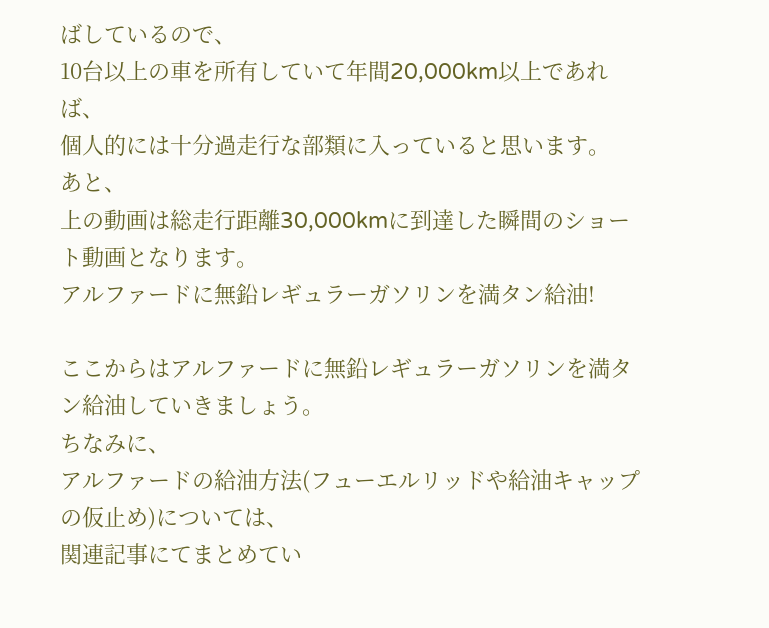ばしているので、
10台以上の車を所有していて年間20,000km以上であれば、
個人的には十分過走行な部類に入っていると思います。
あと、
上の動画は総走行距離30,000kmに到達した瞬間のショート動画となります。
アルファードに無鉛レギュラーガソリンを満タン給油!

ここからはアルファードに無鉛レギュラーガソリンを満タン給油していきましょう。
ちなみに、
アルファードの給油方法(フューエルリッドや給油キャップの仮止め)については、
関連記事にてまとめてい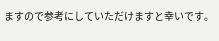ますので参考にしていただけますと幸いです。